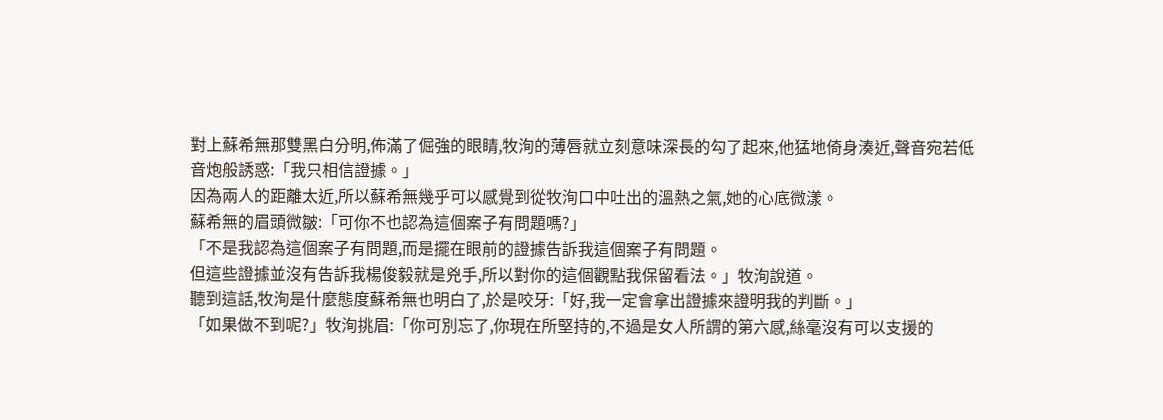對上蘇希無那雙黑白分明,佈滿了倔強的眼睛,牧洵的薄唇就立刻意味深長的勾了起來,他猛地倚身湊近,聲音宛若低音炮般誘惑:「我只相信證據。」
因為兩人的距離太近,所以蘇希無幾乎可以感覺到從牧洵口中吐出的溫熱之氣,她的心底微漾。
蘇希無的眉頭微皺:「可你不也認為這個案子有問題嗎?」
「不是我認為這個案子有問題,而是擺在眼前的證據告訴我這個案子有問題。
但這些證據並沒有告訴我楊俊毅就是兇手,所以對你的這個觀點我保留看法。」牧洵說道。
聽到這話,牧洵是什麼態度蘇希無也明白了,於是咬牙:「好,我一定會拿出證據來證明我的判斷。」
「如果做不到呢?」牧洵挑眉:「你可別忘了,你現在所堅持的,不過是女人所謂的第六感,絲毫沒有可以支援的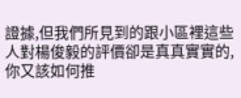證據,但我們所見到的跟小區裡這些人對楊俊毅的評價卻是真真實實的,你又該如何推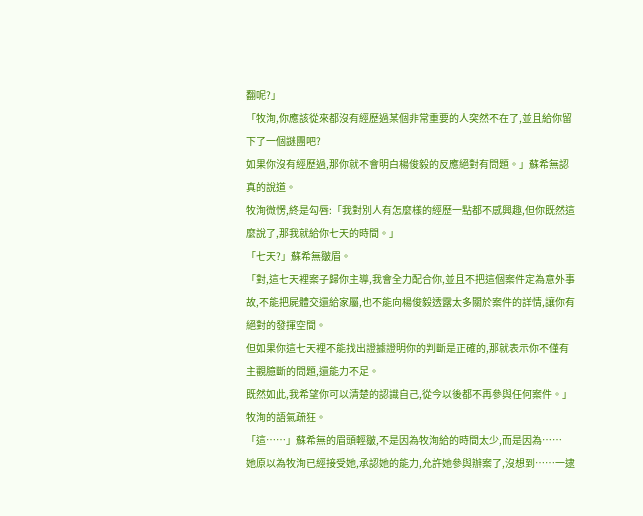翻呢?」
「牧洵,你應該從來都沒有經歷過某個非常重要的人突然不在了,並且給你留下了一個謎團吧?
如果你沒有經歷過,那你就不會明白楊俊毅的反應絕對有問題。」蘇希無認真的說道。
牧洵微愣,終是勾唇:「我對別人有怎麼樣的經歷一點都不感興趣,但你既然這麼說了,那我就給你七天的時間。」
「七天?」蘇希無皺眉。
「對,這七天裡案子歸你主導,我會全力配合你,並且不把這個案件定為意外事故,不能把屍體交還給家屬,也不能向楊俊毅透露太多關於案件的詳情,讓你有絕對的發揮空間。
但如果你這七天裡不能找出證據證明你的判斷是正確的,那就表示你不僅有主觀臆斷的問題,還能力不足。
既然如此,我希望你可以清楚的認識自己,從今以後都不再參與任何案件。」牧洵的語氣疏狂。
「這……」蘇希無的眉頭輕皺,不是因為牧洵給的時間太少,而是因為……
她原以為牧洵已經接受她,承認她的能力,允許她參與辦案了,沒想到……一逮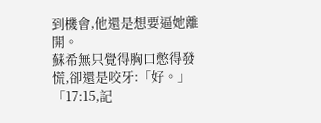到機會,他還是想要逼她離開。
蘇希無只覺得胸口憋得發慌,卻還是咬牙:「好。」
「17:15,記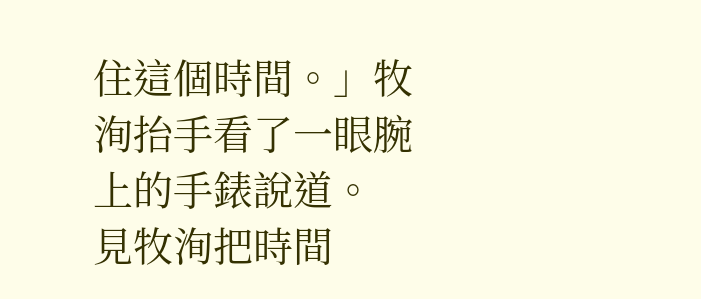住這個時間。」牧洵抬手看了一眼腕上的手錶說道。
見牧洵把時間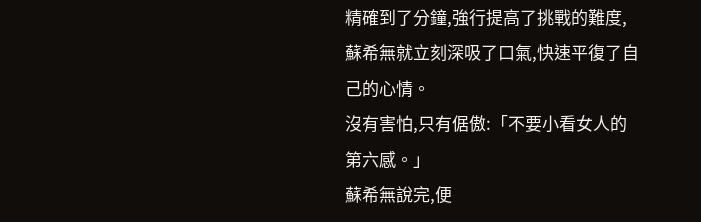精確到了分鐘,強行提高了挑戰的難度,蘇希無就立刻深吸了口氣,快速平復了自己的心情。
沒有害怕,只有倨傲:「不要小看女人的第六感。」
蘇希無說完,便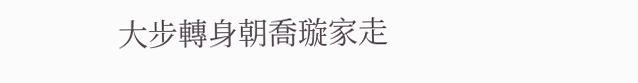大步轉身朝喬璇家走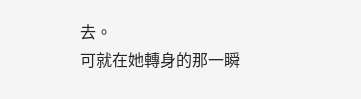去。
可就在她轉身的那一瞬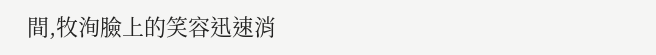間,牧洵臉上的笑容迅速消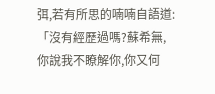弭,若有所思的喃喃自語道:「沒有經歷過嗎?蘇希無,你說我不瞭解你,你又何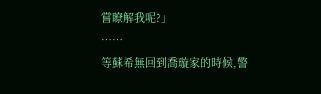嘗瞭解我呢?」
……
等蘇希無回到喬璇家的時候,警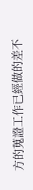方的蒐證工作已經做的差不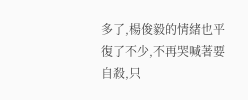多了,楊俊毅的情緒也平復了不少,不再哭喊著要自殺,只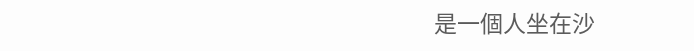是一個人坐在沙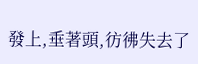發上,垂著頭,彷彿失去了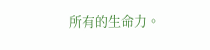所有的生命力。